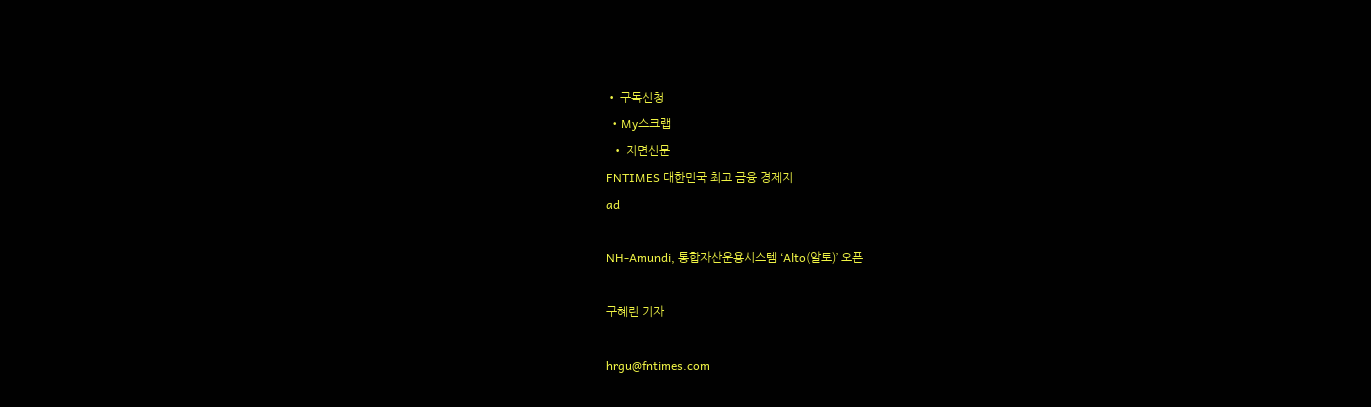• 구독신청
  • My스크랩
  • 지면신문
FNTIMES 대한민국 최고 금융 경제지
ad

NH-Amundi, 통합자산운용시스템 ‘Alto(알토)’ 오픈

구혜린 기자

hrgu@fntimes.com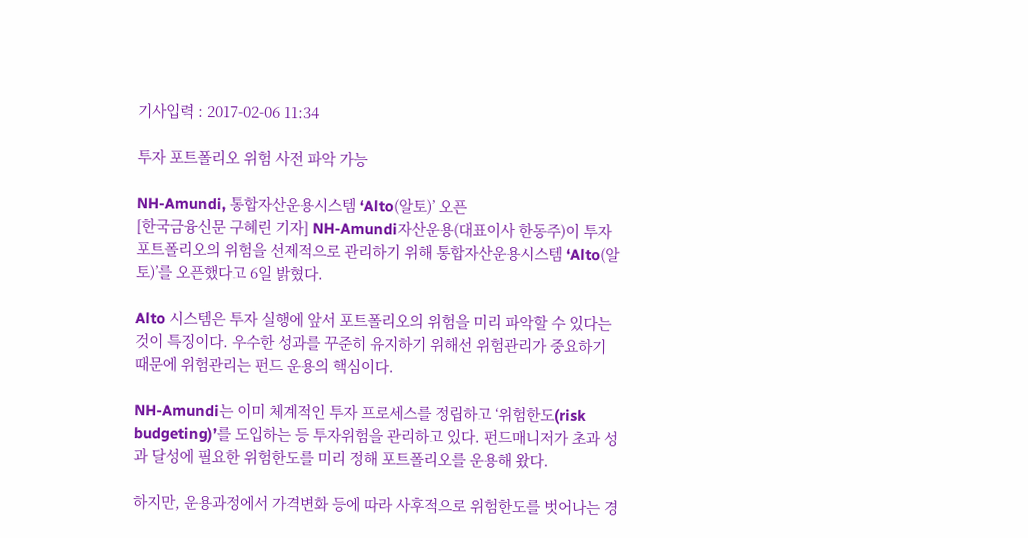기사입력 : 2017-02-06 11:34

투자 포트폴리오 위험 사전 파악 가능

NH-Amundi, 통합자산운용시스템 ‘Alto(알토)’ 오픈
[한국금융신문 구혜린 기자] NH-Amundi자산운용(대표이사 한동주)이 투자 포트폴리오의 위험을 선제적으로 관리하기 위해 통합자산운용시스템 ‘Alto(알토)’를 오픈했다고 6일 밝혔다.

Alto 시스템은 투자 실행에 앞서 포트폴리오의 위험을 미리 파악할 수 있다는 것이 특징이다. 우수한 성과를 꾸준히 유지하기 위해선 위험관리가 중요하기 때문에 위험관리는 펀드 운용의 핵심이다.

NH-Amundi는 이미 체계적인 투자 프로세스를 정립하고 ‘위험한도(risk budgeting)’를 도입하는 등 투자위험을 관리하고 있다. 펀드매니저가 초과 성과 달성에 필요한 위험한도를 미리 정해 포트폴리오를 운용해 왔다.

하지만, 운용과정에서 가격변화 등에 따라 사후적으로 위험한도를 벗어나는 경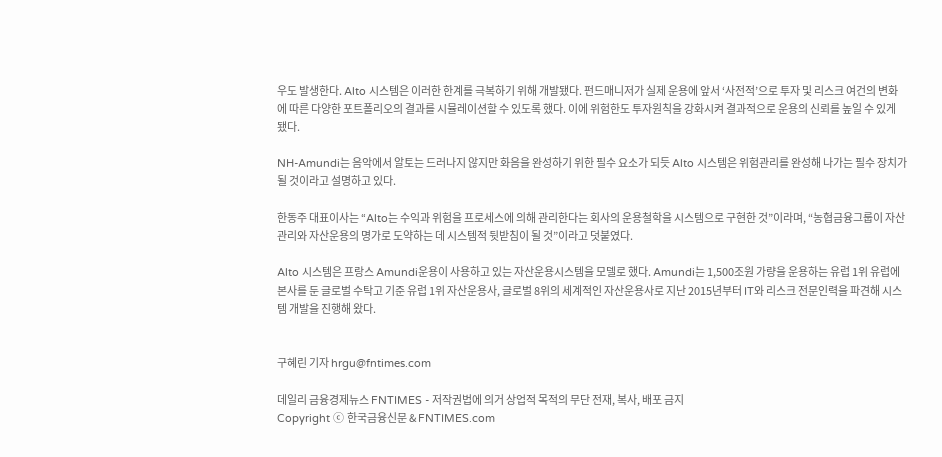우도 발생한다. Alto 시스템은 이러한 한계를 극복하기 위해 개발됐다. 펀드매니저가 실제 운용에 앞서 ‘사전적’으로 투자 및 리스크 여건의 변화에 따른 다양한 포트폴리오의 결과를 시뮬레이션할 수 있도록 했다. 이에 위험한도 투자원칙을 강화시켜 결과적으로 운용의 신뢰를 높일 수 있게 됐다.

NH-Amundi는 음악에서 알토는 드러나지 않지만 화음을 완성하기 위한 필수 요소가 되듯 Alto 시스템은 위험관리를 완성해 나가는 필수 장치가 될 것이라고 설명하고 있다.

한동주 대표이사는 “Alto는 수익과 위험을 프로세스에 의해 관리한다는 회사의 운용철학을 시스템으로 구현한 것”이라며, “농협금융그룹이 자산관리와 자산운용의 명가로 도약하는 데 시스템적 뒷받침이 될 것”이라고 덧붙였다.

Alto 시스템은 프랑스 Amundi운용이 사용하고 있는 자산운용시스템을 모델로 했다. Amundi는 1,500조원 가량을 운용하는 유럽 1위 유럽에 본사를 둔 글로벌 수탁고 기준 유럽 1위 자산운용사, 글로벌 8위의 세계적인 자산운용사로 지난 2015년부터 IT와 리스크 전문인력을 파견해 시스템 개발을 진행해 왔다.


구혜린 기자 hrgu@fntimes.com

데일리 금융경제뉴스 FNTIMES - 저작권법에 의거 상업적 목적의 무단 전재, 복사, 배포 금지
Copyright ⓒ 한국금융신문 & FNTIMES.com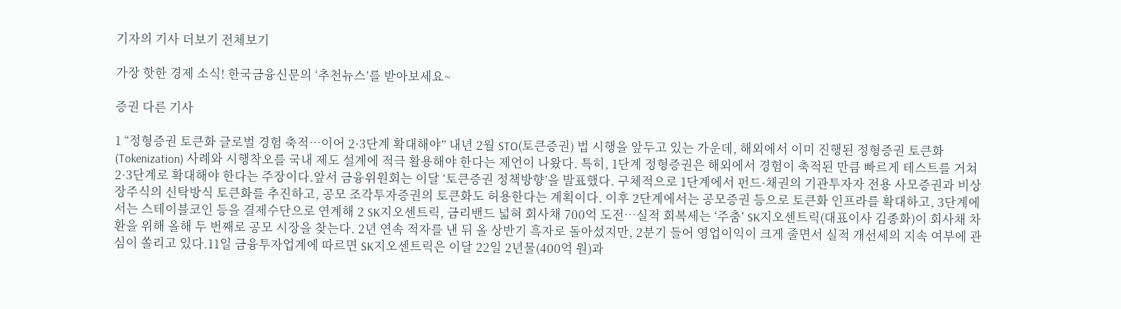기자의 기사 더보기 전체보기

가장 핫한 경제 소식! 한국금융신문의 ‘추천뉴스’를 받아보세요~

증권 다른 기사

1 “정형증권 토큰화 글로벌 경험 축적…이어 2·3단계 확대해야” 내년 2월 STO(토큰증권) 법 시행을 앞두고 있는 가운데, 해외에서 이미 진행된 정형증권 토큰화(Tokenization) 사례와 시행착오를 국내 제도 설계에 적극 활용해야 한다는 제언이 나왔다. 특히, 1단계 정형증권은 해외에서 경험이 축적된 만큼 빠르게 테스트를 거쳐 2·3단계로 확대해야 한다는 주장이다.앞서 금융위원회는 이달 ‘토큰증권 정책방향’을 발표했다. 구체적으로 1단계에서 펀드·채권의 기관투자자 전용 사모증권과 비상장주식의 신탁방식 토큰화를 추진하고, 공모 조각투자증권의 토큰화도 허용한다는 계획이다. 이후 2단계에서는 공모증권 등으로 토큰화 인프라를 확대하고, 3단계에서는 스테이블코인 등을 결제수단으로 연계해 2 SK지오센트릭, 금리밴드 넓혀 회사채 700억 도전…실적 회복세는 ‘주춤’ SK지오센트릭(대표이사 김종화)이 회사채 차환을 위해 올해 두 번째로 공모 시장을 찾는다. 2년 연속 적자를 낸 뒤 올 상반기 흑자로 돌아섰지만, 2분기 들어 영업이익이 크게 줄면서 실적 개선세의 지속 여부에 관심이 쏠리고 있다.11일 금융투자업계에 따르면 SK지오센트릭은 이달 22일 2년물(400억 원)과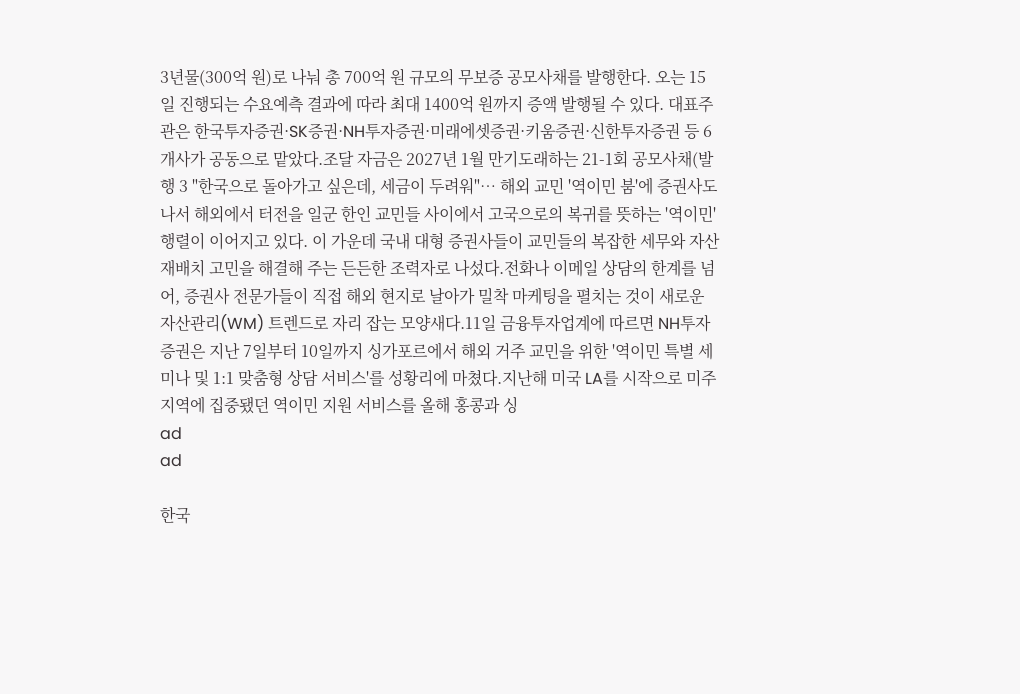3년물(300억 원)로 나눠 총 700억 원 규모의 무보증 공모사채를 발행한다. 오는 15일 진행되는 수요예측 결과에 따라 최대 1400억 원까지 증액 발행될 수 있다. 대표주관은 한국투자증권·SK증권·NH투자증권·미래에셋증권·키움증권·신한투자증권 등 6개사가 공동으로 맡았다.조달 자금은 2027년 1월 만기도래하는 21-1회 공모사채(발행 3 "한국으로 돌아가고 싶은데, 세금이 두려워"… 해외 교민 '역이민 붐'에 증권사도 나서 해외에서 터전을 일군 한인 교민들 사이에서 고국으로의 복귀를 뜻하는 '역이민' 행렬이 이어지고 있다. 이 가운데 국내 대형 증권사들이 교민들의 복잡한 세무와 자산 재배치 고민을 해결해 주는 든든한 조력자로 나섰다.전화나 이메일 상담의 한계를 넘어, 증권사 전문가들이 직접 해외 현지로 날아가 밀착 마케팅을 펼치는 것이 새로운 자산관리(WM) 트렌드로 자리 잡는 모양새다.11일 금융투자업계에 따르면 NH투자증권은 지난 7일부터 10일까지 싱가포르에서 해외 거주 교민을 위한 '역이민 특별 세미나 및 1:1 맞춤형 상담 서비스'를 성황리에 마쳤다.지난해 미국 LA를 시작으로 미주 지역에 집중됐던 역이민 지원 서비스를 올해 홍콩과 싱
ad
ad

한국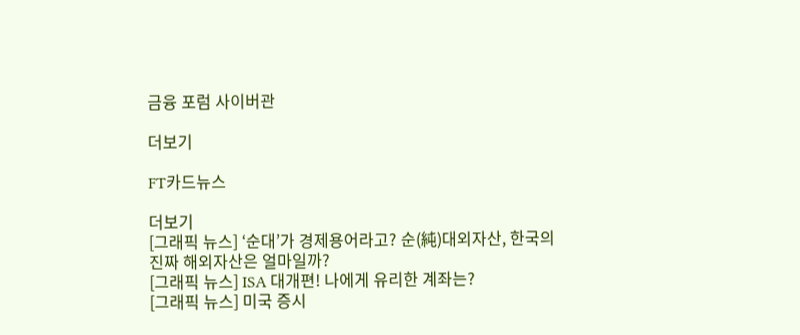금융 포럼 사이버관

더보기

FT카드뉴스

더보기
[그래픽 뉴스] ‘순대’가 경제용어라고? 순(純)대외자산, 한국의 진짜 해외자산은 얼마일까?
[그래픽 뉴스] ISA 대개편! 나에게 유리한 계좌는?
[그래픽 뉴스] 미국 증시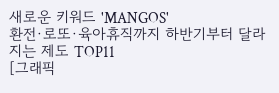새로운 키워드 'MANGOS'
환전·로또·육아휴직까지 하반기부터 달라지는 제도 TOP11
[그래픽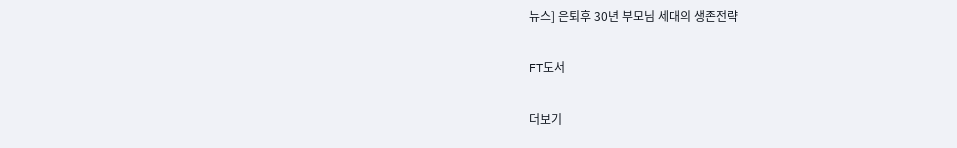뉴스] 은퇴후 30년 부모님 세대의 생존전략

FT도서

더보기